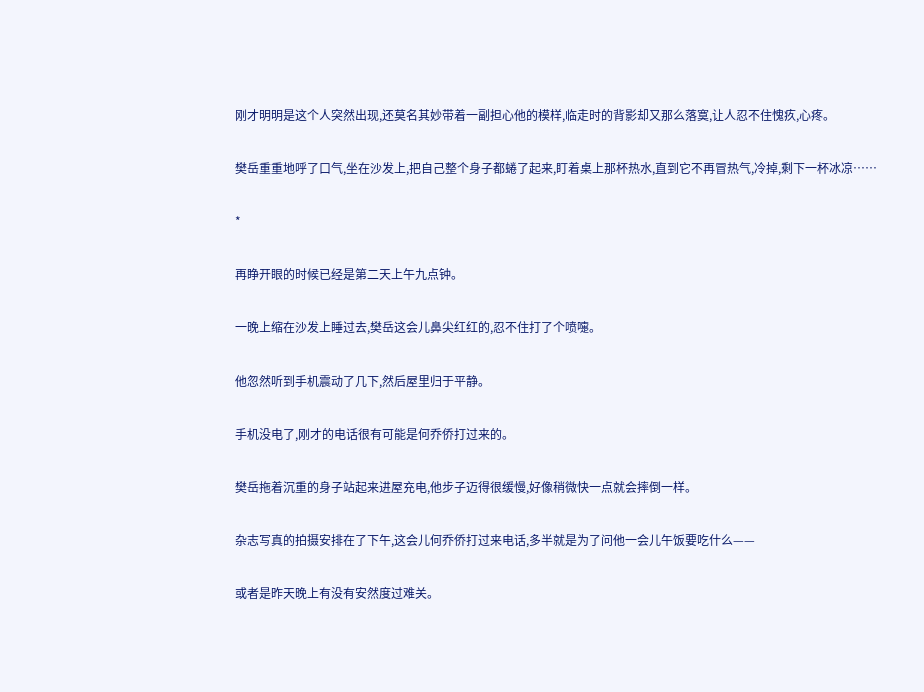刚才明明是这个人突然出现,还莫名其妙带着一副担心他的模样,临走时的背影却又那么落寞,让人忍不住愧疚,心疼。

樊岳重重地呼了口气,坐在沙发上,把自己整个身子都蜷了起来,盯着桌上那杯热水,直到它不再冒热气,冷掉,剩下一杯冰凉……

*

再睁开眼的时候已经是第二天上午九点钟。

一晚上缩在沙发上睡过去,樊岳这会儿鼻尖红红的,忍不住打了个喷嚏。

他忽然听到手机震动了几下,然后屋里归于平静。

手机没电了,刚才的电话很有可能是何乔侨打过来的。

樊岳拖着沉重的身子站起来进屋充电,他步子迈得很缓慢,好像稍微快一点就会摔倒一样。

杂志写真的拍摄安排在了下午,这会儿何乔侨打过来电话,多半就是为了问他一会儿午饭要吃什么——

或者是昨天晚上有没有安然度过难关。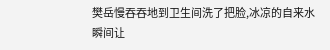樊岳慢吞吞地到卫生间洗了把脸,冰凉的自来水瞬间让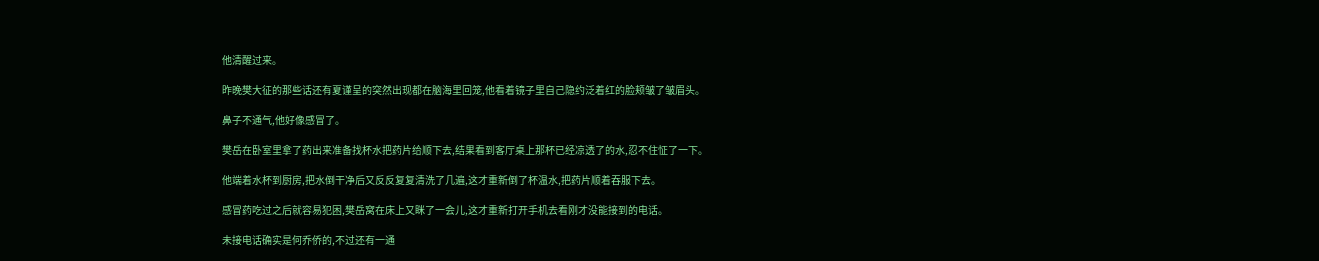他清醒过来。

昨晚樊大征的那些话还有夏谨呈的突然出现都在脑海里回笼,他看着镜子里自己隐约泛着红的脸颊皱了皱眉头。

鼻子不通气,他好像感冒了。

樊岳在卧室里拿了药出来准备找杯水把药片给顺下去,结果看到客厅桌上那杯已经凉透了的水,忍不住怔了一下。

他端着水杯到厨房,把水倒干净后又反反复复清洗了几遍,这才重新倒了杯温水,把药片顺着吞服下去。

感冒药吃过之后就容易犯困,樊岳窝在床上又眯了一会儿,这才重新打开手机去看刚才没能接到的电话。

未接电话确实是何乔侨的,不过还有一通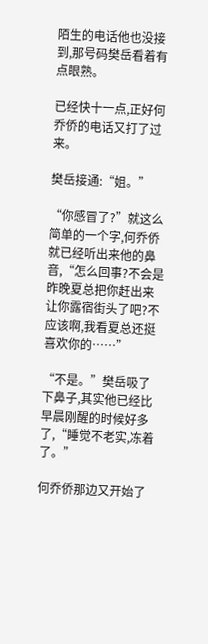陌生的电话他也没接到,那号码樊岳看着有点眼熟。

已经快十一点,正好何乔侨的电话又打了过来。

樊岳接通:“姐。”

“你感冒了?”就这么简单的一个字,何乔侨就已经听出来他的鼻音,“怎么回事?不会是昨晚夏总把你赶出来让你露宿街头了吧?不应该啊,我看夏总还挺喜欢你的……”

“不是。”樊岳吸了下鼻子,其实他已经比早晨刚醒的时候好多了,“睡觉不老实,冻着了。”

何乔侨那边又开始了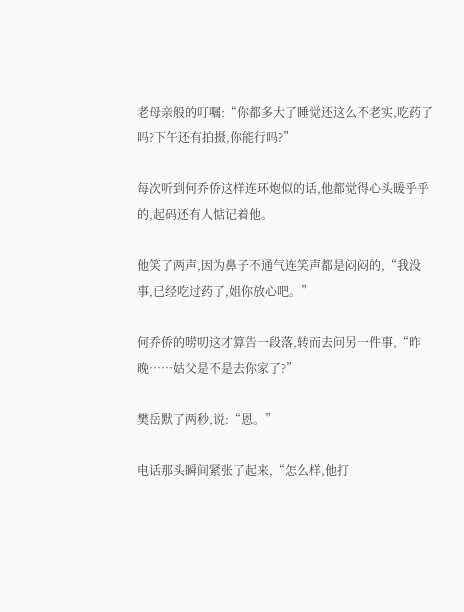老母亲般的叮嘱:“你都多大了睡觉还这么不老实,吃药了吗?下午还有拍摄,你能行吗?”

每次听到何乔侨这样连环炮似的话,他都觉得心头暖乎乎的,起码还有人惦记着他。

他笑了两声,因为鼻子不通气连笑声都是闷闷的,“我没事,已经吃过药了,姐你放心吧。”

何乔侨的唠叨这才算告一段落,转而去问另一件事,“昨晚……姑父是不是去你家了?”

樊岳默了两秒,说:“恩。”

电话那头瞬间紧张了起来,“怎么样,他打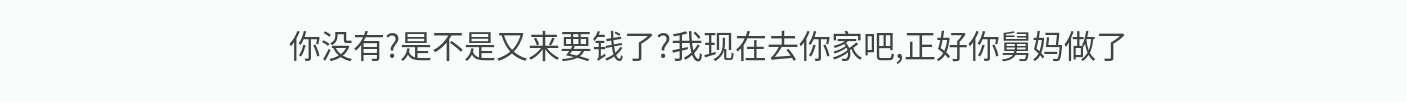你没有?是不是又来要钱了?我现在去你家吧,正好你舅妈做了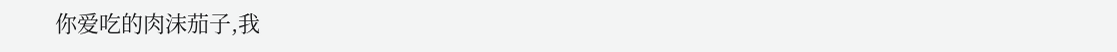你爱吃的肉沫茄子,我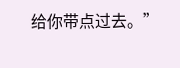给你带点过去。”